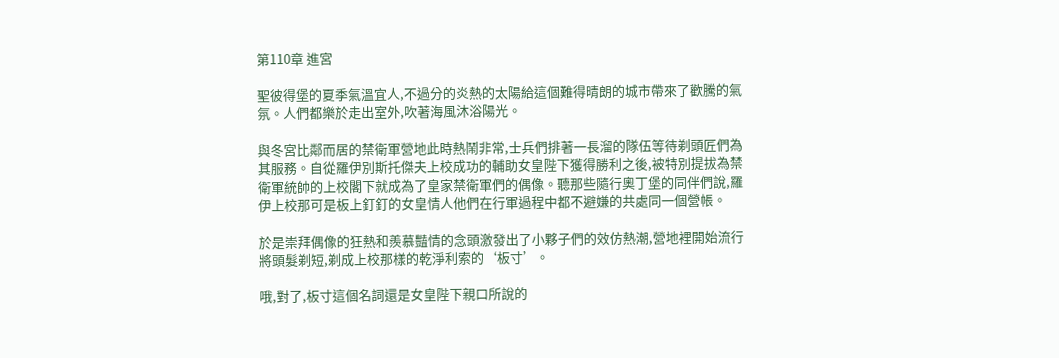第110章 進宮

聖彼得堡的夏季氣溫宜人,不過分的炎熱的太陽給這個難得晴朗的城市帶來了歡騰的氣氛。人們都樂於走出室外,吹著海風沐浴陽光。

與冬宮比鄰而居的禁衛軍營地此時熱鬧非常,士兵們排著一長溜的隊伍等待剃頭匠們為其服務。自從羅伊別斯托傑夫上校成功的輔助女皇陛下獲得勝利之後,被特別提拔為禁衛軍統帥的上校閣下就成為了皇家禁衛軍們的偶像。聽那些隨行奧丁堡的同伴們說,羅伊上校那可是板上釘釘的女皇情人他們在行軍過程中都不避嫌的共處同一個營帳。

於是崇拜偶像的狂熱和羨慕豔情的念頭激發出了小夥子們的效仿熱潮,營地裡開始流行將頭髮剃短,剃成上校那樣的乾淨利索的‘板寸’。

哦,對了,板寸這個名詞還是女皇陛下親口所說的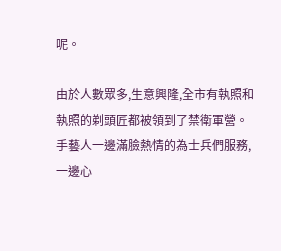呢。

由於人數眾多,生意興隆,全市有執照和執照的剃頭匠都被領到了禁衛軍營。手藝人一邊滿臉熱情的為士兵們服務,一邊心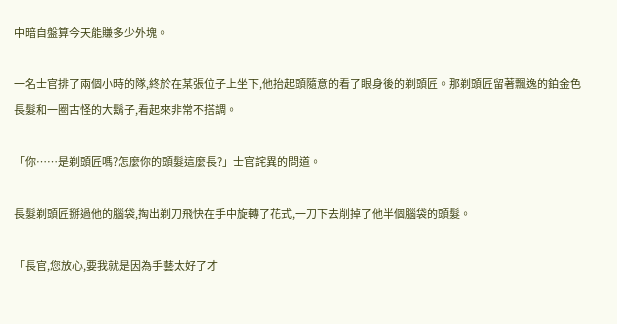中暗自盤算今天能賺多少外塊。

一名士官排了兩個小時的隊,終於在某張位子上坐下,他抬起頭隨意的看了眼身後的剃頭匠。那剃頭匠留著飄逸的鉑金色長髮和一圈古怪的大鬍子,看起來非常不搭調。

「你……是剃頭匠嗎?怎麼你的頭髮這麼長?」士官詫異的問道。

長髮剃頭匠掰過他的腦袋,掏出剃刀飛快在手中旋轉了花式,一刀下去削掉了他半個腦袋的頭髮。

「長官,您放心,要我就是因為手藝太好了才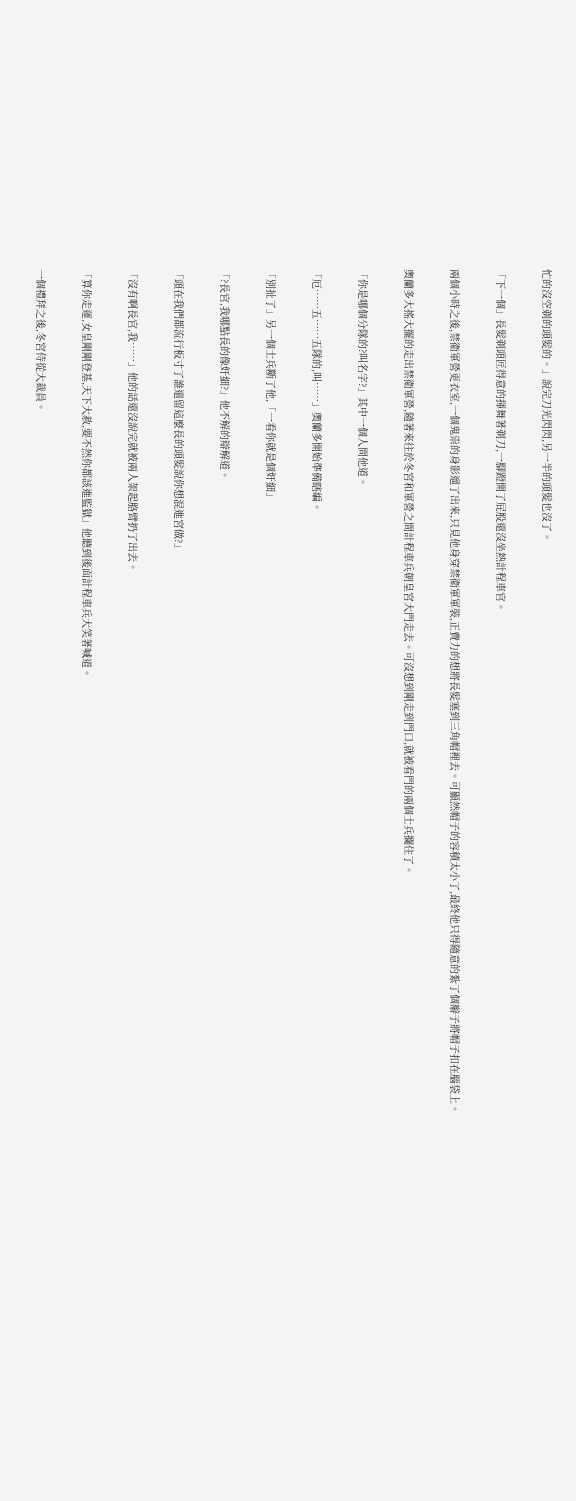忙的沒空剃的頭髮的。」說完刀光閃閃,另一半的頭髮也沒了。

「下一個」長髮剃頭匠得意的揮舞著剃刀,一腳蹬開了屁股還沒坐熱計程車官。

兩個小時之後,禁衛軍營更衣室,一個鬼祟的身影遛了出來,只見他身穿禁衛軍軍裝,正費力的想將長髮塞到三角帽裡去。可顯然帽子的容積太小了,最終他只得隨意的紮了個辮子將帽子扣在腦袋上。

奧蘭多大搖大擺的走出禁衛軍營,隨著來往於冬宮和軍營之間計程車兵朝皇宮大門走去。可沒想到剛走到門口,就被看門的兩個士兵攔住了。

「你是哪個分隊的?叫名字?」其中一個人問他道。

「厄……五……五隊的,叫……」奧蘭多開始準備瞎編。

「別扯了」另一個士兵斷了他,「一看你就是個奸細」

「?長官,我哪點長的像奸細?」他不解的辯解道。

「頭在我們都流行板寸了誰還留這麼長的頭髮說你想混進宮做?」

「沒有啊長官,我……」他的話還沒說完就被兩人架起胳臂扔了出去。

「算你走運,女皇剛剛登基,天下大赦,要不然你都該進監獄」他聽到後面計程車兵大笑著喊道。

一個禮拜之後,冬宮侍從大裁員。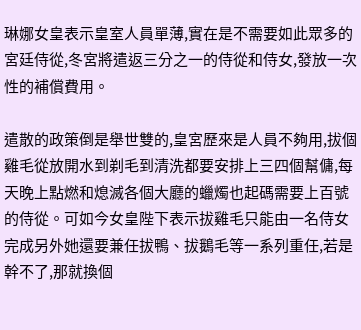琳娜女皇表示皇室人員單薄,實在是不需要如此眾多的宮廷侍從,冬宮將遣返三分之一的侍從和侍女,發放一次性的補償費用。

遣散的政策倒是舉世雙的,皇宮歷來是人員不夠用,拔個雞毛從放開水到剃毛到清洗都要安排上三四個幫傭,每天晚上點燃和熄滅各個大廳的蠟燭也起碼需要上百號的侍從。可如今女皇陛下表示拔雞毛只能由一名侍女完成另外她還要兼任拔鴨、拔鵝毛等一系列重任,若是幹不了,那就換個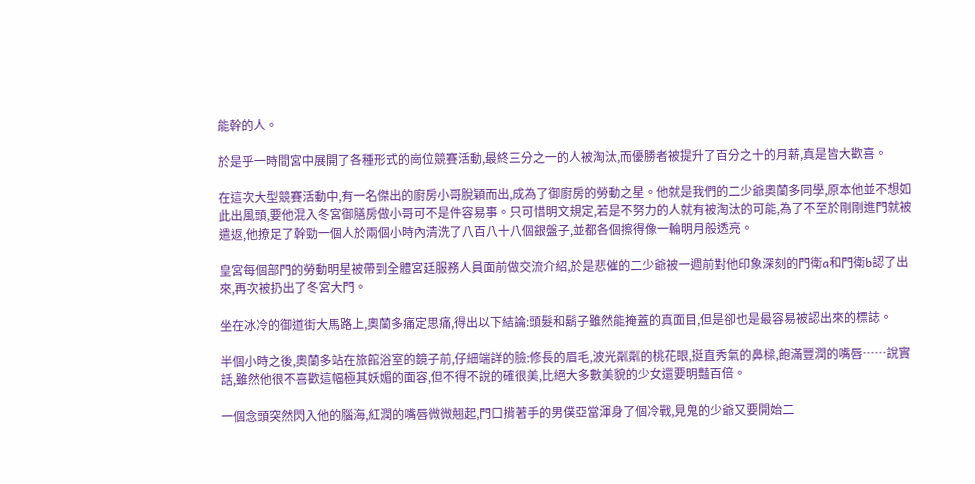能幹的人。

於是乎一時間宮中展開了各種形式的崗位競賽活動,最終三分之一的人被淘汰,而優勝者被提升了百分之十的月薪,真是皆大歡喜。

在這次大型競賽活動中,有一名傑出的廚房小哥脫穎而出,成為了御廚房的勞動之星。他就是我們的二少爺奧蘭多同學,原本他並不想如此出風頭,要他混入冬宮御膳房做小哥可不是件容易事。只可惜明文規定,若是不努力的人就有被淘汰的可能,為了不至於剛剛進門就被遣返,他撩足了幹勁一個人於兩個小時內清洗了八百八十八個銀盤子,並都各個擦得像一輪明月般透亮。

皇宮每個部門的勞動明星被帶到全體宮廷服務人員面前做交流介紹,於是悲催的二少爺被一週前對他印象深刻的門衛a和門衛b認了出來,再次被扔出了冬宮大門。

坐在冰冷的御道街大馬路上,奧蘭多痛定思痛,得出以下結論:頭髮和鬍子雖然能掩蓋的真面目,但是卻也是最容易被認出來的標誌。

半個小時之後,奧蘭多站在旅館浴室的鏡子前,仔細端詳的臉:修長的眉毛,波光粼粼的桃花眼,挺直秀氣的鼻樑,飽滿豐潤的嘴唇……說實話,雖然他很不喜歡這幅極其妖媚的面容,但不得不說的確很美,比絕大多數美貌的少女還要明豔百倍。

一個念頭突然閃入他的腦海,紅潤的嘴唇微微翹起,門口揹著手的男僕亞當渾身了個冷戰,見鬼的少爺又要開始二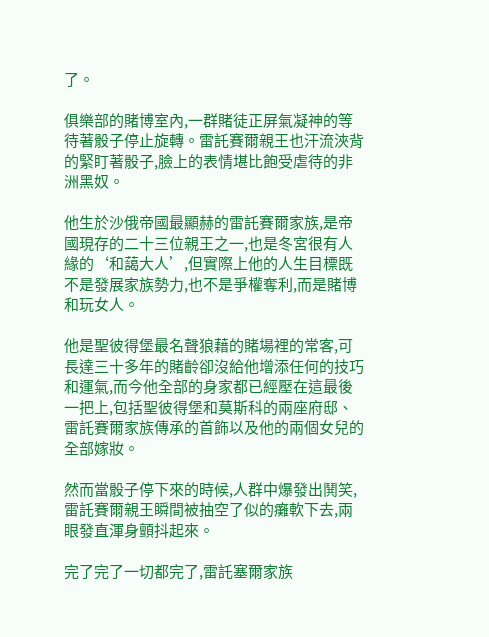了。

俱樂部的賭博室內,一群賭徒正屏氣凝神的等待著骰子停止旋轉。雷託賽爾親王也汗流浹背的緊盯著骰子,臉上的表情堪比飽受虐待的非洲黑奴。

他生於沙俄帝國最顯赫的雷託賽爾家族,是帝國現存的二十三位親王之一,也是冬宮很有人緣的‘和藹大人’,但實際上他的人生目標既不是發展家族勢力,也不是爭權奪利,而是賭博和玩女人。

他是聖彼得堡最名聲狼藉的賭場裡的常客,可長達三十多年的賭齡卻沒給他增添任何的技巧和運氣,而今他全部的身家都已經壓在這最後一把上,包括聖彼得堡和莫斯科的兩座府邸、雷託賽爾家族傳承的首飾以及他的兩個女兒的全部嫁妝。

然而當骰子停下來的時候,人群中爆發出鬨笑,雷託賽爾親王瞬間被抽空了似的癱軟下去,兩眼發直渾身顫抖起來。

完了完了一切都完了,雷託塞爾家族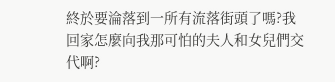終於要淪落到一所有流落街頭了嗎?我回家怎麼向我那可怕的夫人和女兒們交代啊?